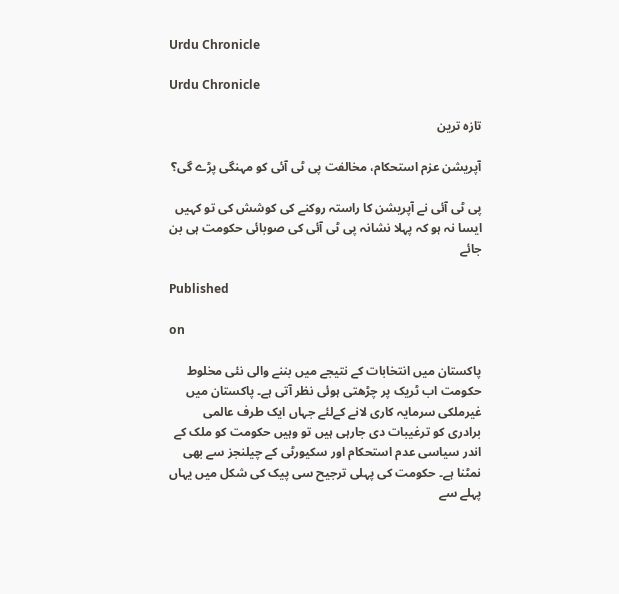Urdu Chronicle

Urdu Chronicle

تازہ ترین

آپریشن عزم استحکام، مخالفت پی ٹی آئی کو مہنگی پڑے گی؟

پی ٹی آئی نے آپریشن کا راستہ روکنے کی کوشش کی تو کہیں ایسا نہ ہو کہ پہلا نشانہ پی ٹی آئی کی صوبائی حکومت ہی بن جائے

Published

on

پاکستان میں انتخابات کے نتیجے میں بننے والی نئی مخلوط حکومت اب ٹریک پر چڑھتی ہوئی نظر آتی ہے۔ پاکستان میں غیرملکی سرمایہ کاری لانے کےلئے جہاں ایک طرف عالمی برادری کو ترغیبات دی جارہی ہیں تو وہیں حکومت کو ملک کے اندر سیاسی عدم استحکام اور سکیورٹی کے چیلنجز سے بھی نمٹنا ہے۔ حکومت کی پہلی ترجیح سی پیک کی شکل میں یہاں پہلے سے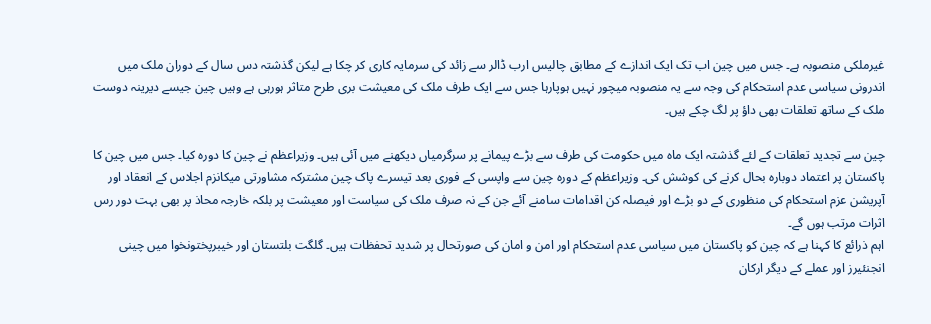غیرملکی منصوبہ ہے۔ جس میں چین اب تک ایک اندازے کے مطابق چالیس ارب ڈالر سے زائد کی سرمایہ کاری کر چکا ہے لیکن گذشتہ دس سال کے دوران ملک میں اندرونی سیاسی عدم استحکام کی وجہ سے یہ منصوبہ میچور نہیں ہوپارہا جس سے ایک طرف ملک کی معیشت بری طرح متاثر ہورہی ہے وہیں چین جیسے دیرینہ دوست ملک کے ساتھ تعلقات بھی داؤ پر لگ چکے ہیں۔

چین سے تجدید تعلقات کے لئے گذشتہ ایک ماہ میں حکومت کی طرف سے بڑے پیمانے پر سرگرمیاں دیکھنے میں آئی ہیں۔ وزیراعظم نے چین کا دورہ کیا۔ جس میں چین کا پاکستان پر اعتماد دوبارہ بحال کرنے کی کوشش کی۔ وزیراعظم کے دورہ چین سے واپسی کے فوری بعد تیسرے پاک چین مشترکہ مشاورتی میکانزم اجلاس کے انعقاد اور آپریشن عزم استحکام کی منظوری کے دو بڑے اور فیصلہ کن اقدامات سامنے آئے جن کے نہ صرف ملک کی سیاست اور معیشت پر بلکہ خارجہ محاذ پر بھی بہت دور رس اثرات مرتب ہوں گے۔
اہم ذرائع کا کہنا ہے کہ چین کو پاکستان میں سیاسی عدم استحکام اور امن و امان کی صورتحال پر شدید تحفظات ہیں۔ گلگت بلتستان اور خیبرپختونخوا میں چینی انجنئیرز اور عملے کے دیگر ارکان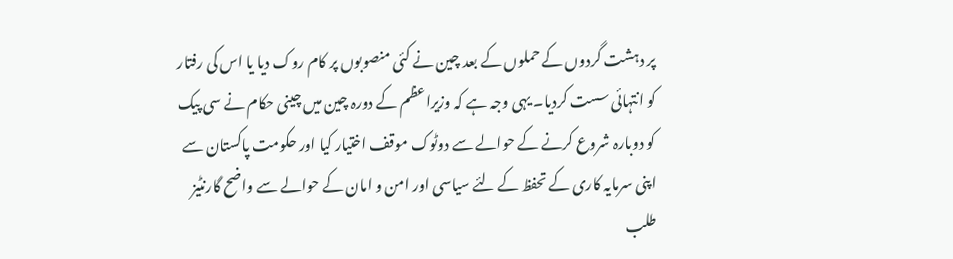پر دہشت گردوں کے حملوں کے بعد چین نے کئی منصوبوں پر کام روک دیا یا اس کی رفتار کو انتہائی سست کردیا۔ یہی وجہ ہے کہ وزیراعظم کے دورہ چین میں چینی حکام نے سی پیک کو دوبارہ شروع کرنے کے حوالے سے دوٹوک موقف اختیار کیا اور حکومت پاکستان سے اپنی سرمایہ کاری کے تحفظ کے لئے سیاسی اور امن و امان کے حوالے سے واضح گارنٹیز طلب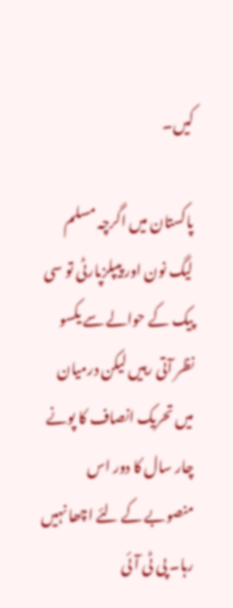کیں۔

پاکستان میں اگرچہ مسلم لیگ نون اور پیپلزپارٹی تو سی پیک کے حوالے سے یکسو نظر آتی رہیں لیکن درمیان میں تحریک انصاف کا پونے چار سال کا دور اس منصوبے کے لئے اچھا نہیں رہا۔ پی ٹی آئی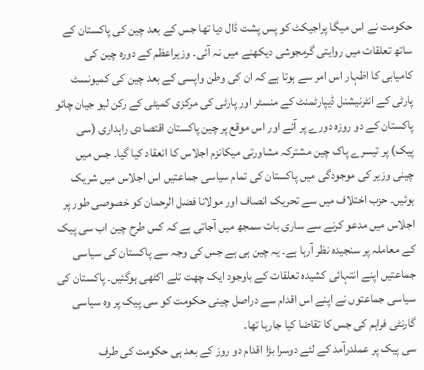حکومت نے اس میگا پراجیکٹ کو پس پشت ڈال دیا تھا جس کے بعد چین کی پاکستان کے ساتھ تعلقات میں روایتی گرمجوشی دیکھنے میں نہ آئی۔ وزیراعظم کے دورہ چین کی کامیابی کا اظہار اس امر سے ہوتا ہے کہ ان کی وطن واپسی کے بعد چین کی کمیونسٹ پارٹی کے انٹرنیشنل ڈیپارٹمنٹ کے منسٹر اور پارٹی کی مرکزی کمیٹی کے رکن لیو جیان چائو پاکستان کے دو روزہ دورے پر آئے اور اس موقع پر چین پاکستان اقتصادی راہداری (سی پیک) پر تیسرے پاک چین مشترکہ مشاورتی میکانزم اجلاس کا انعقاد کیا گیا۔ جس میں چینی وزیر کی موجودگی میں پاکستان کی تمام سیاسی جماعتیں اس اجلاس میں شریک ہوئیں۔ حزب اختلاف میں سے تحریک انصاف اور مولانا فضل الرحمان کو خصوصی طور پر اجلاس میں مدعو کرنے سے ساری بات سمجھ میں آجاتی ہے کہ کس طرح چین اب سی پیک کے معاملہ پر سنجیدہ نظر آرہا ہے۔ یہ چین ہی ہے جس کی وجہ سے پاکستان کی سیاسی جماعتیں اپنے انتہائی کشیدہ تعلقات کے باوجود ایک چھت تلے اکٹھی ہوگئیں۔ پاکستان کی سیاسی جماعتوں نے اپنے اس اقدام سے دراصل چینی حکومت کو سی پیک پر وہ سیاسی گارنٹی فراہم کی جس کا تقاضا کیا جارہا تھا۔
سی پیک پر عملدرآمد کے لئے دوسرا بڑا اقدام دو روز کے بعد ہی حکومت کی طرف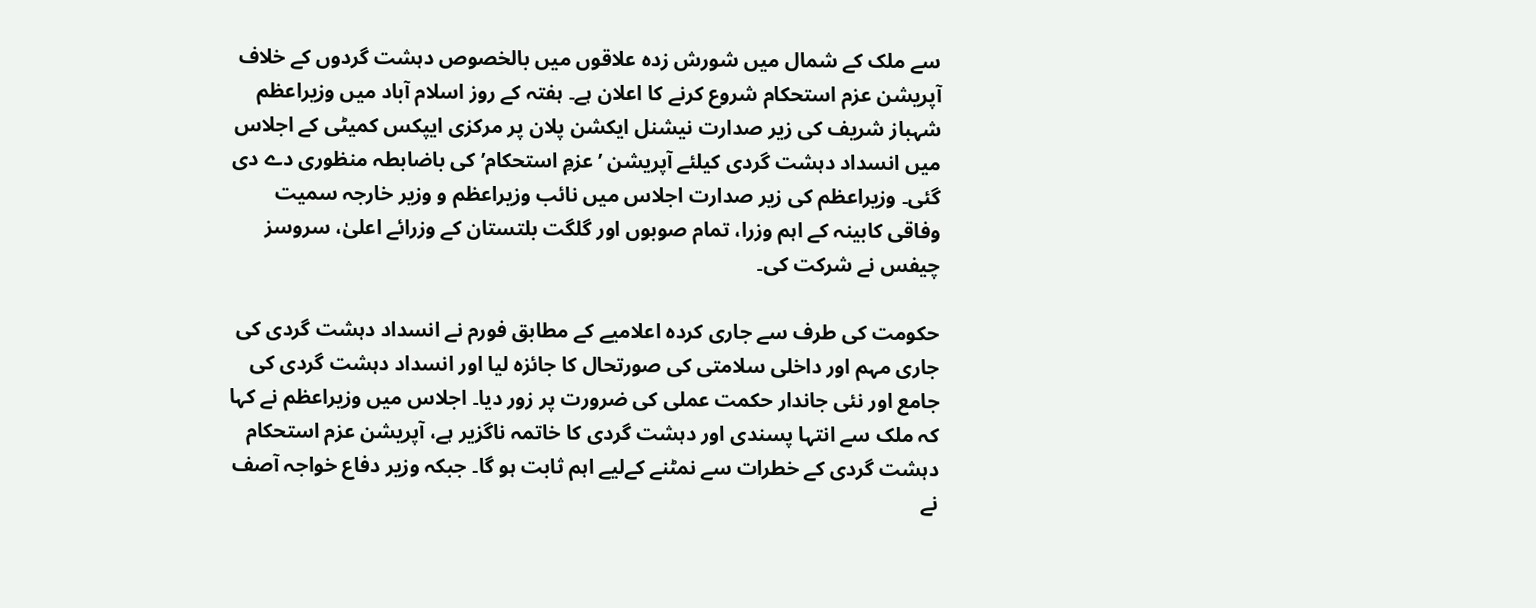سے ملک کے شمال میں شورش زدہ علاقوں میں بالخصوص دہشت گردوں کے خلاف آپریشن عزم استحکام شروع کرنے کا اعلان ہے۔ ہفتہ کے روز اسلام آباد میں وزیراعظم شہباز شریف کی زیر صدارت نیشنل ایکشن پلان پر مرکزی ایپکس کمیٹی کے اجلاس میں انسداد دہشت گردی کیلئے آپریشن ’عزمِ استحکام’ کی باضابطہ منظوری دے دی گئی۔ وزیراعظم کی زیر صدارت اجلاس میں نائب وزیراعظم و وزیر خارجہ سمیت وفاقی کابینہ کے اہم وزرا، تمام صوبوں اور گلگت بلتستان کے وزرائے اعلیٰ، سروسز چیفس نے شرکت کی۔

حکومت کی طرف سے جاری کردہ اعلامیے کے مطابق فورم نے انسداد دہشت گردی کی جاری مہم اور داخلی سلامتی کی صورتحال کا جائزہ لیا اور انسداد دہشت گردی کی جامع اور نئی جاندار حکمت عملی کی ضرورت پر زور دیا۔ اجلاس میں وزیراعظم نے کہا کہ ملک سے انتہا پسندی اور دہشت گردی کا خاتمہ ناگزیر ہے، آپریشن عزم استحکام دہشت گردی کے خطرات سے نمٹنے کےلیے اہم ثابت ہو گا۔ جبکہ وزیر دفاع خواجہ آصف نے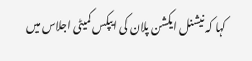کہا کہ نیشنل ایکشن پلان کی ایپکس کمیٹی اجلاس میں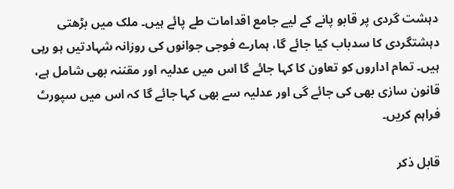دہشت گردی پر قابو پانے کے لیے جامع اقدامات طے پائے ہیں۔ ملک میں بڑھتی دہشتگردی کا سدباب کیا جائے گا، ہمارے فوجی جوانوں کی روزانہ شہادتیں ہو رہی ہیں۔ تمام اداروں کو تعاون کا کہا جائے گا اس میں عدلیہ اور مقننہ بھی شامل ہے، قانون سازی بھی کی جائے گی اور عدلیہ سے بھی کہا جائے گا کہ اس میں سپورٹ فراہم کریں۔

قابل ذکر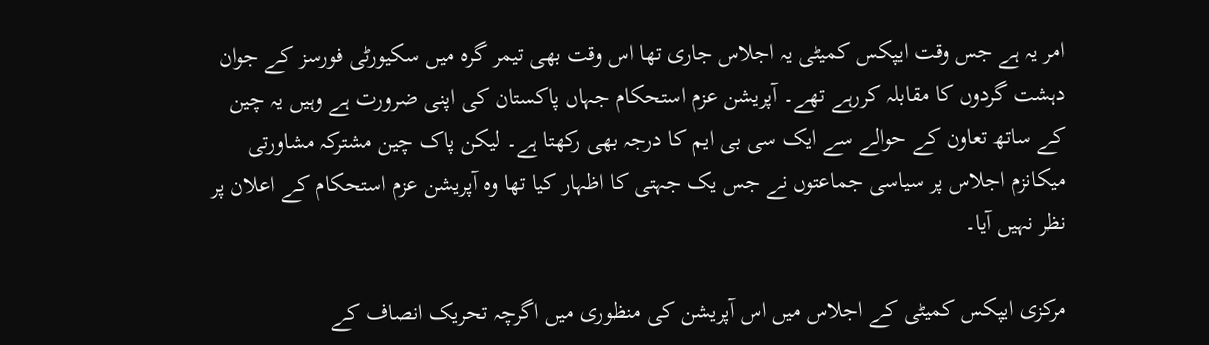امر یہ ہے جس وقت ایپکس کمیٹی یہ اجلاس جاری تھا اس وقت بھی تیمر گرہ میں سکیورٹی فورسز کے جوان دہشت گردوں کا مقابلہ کررہے تھے۔ آپریشن عزم استحکام جہاں پاکستان کی اپنی ضرورت ہے وہیں یہ چین کے ساتھ تعاون کے حوالے سے ایک سی بی ایم کا درجہ بھی رکھتا ہے۔ لیکن پاک چین مشترکہ مشاورتی میکانزم اجلاس پر سیاسی جماعتوں نے جس یک جہتی کا اظہار کیا تھا وہ آپریشن عزم استحکام کے اعلان پر نظر نہیں آیا۔

مرکزی ایپکس کمیٹی کے اجلاس میں اس آپریشن کی منظوری میں اگرچہ تحریک انصاف کے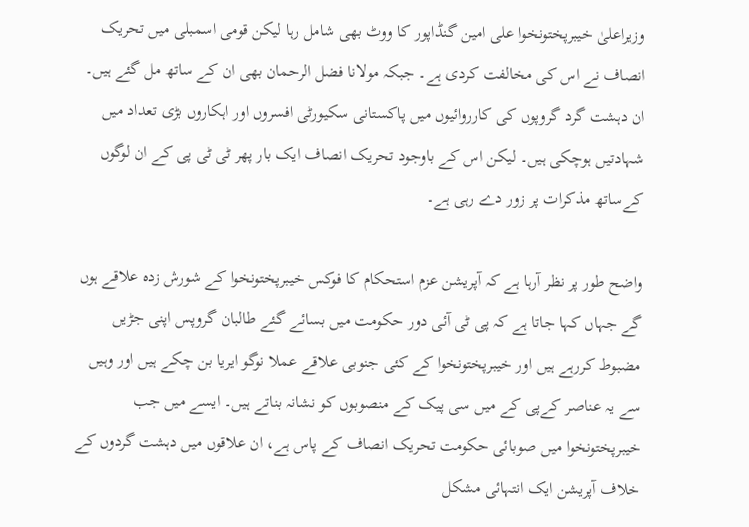وزیراعلیٰ خیبرپختونخوا علی امین گنڈاپور کا ووٹ بھی شامل رہا لیکن قومی اسمبلی میں تحریک انصاف نے اس کی مخالفت کردی ہے۔ جبکہ مولانا فضل الرحمان بھی ان کے ساتھ مل گئے ہیں۔ ان دہشت گرد گروپوں کی کارروائیوں میں پاکستانی سکیورٹی افسروں اور اہکاروں بڑی تعداد میں شہادتیں ہوچکی ہیں۔ لیکن اس کے باوجود تحریک انصاف ایک بار پھر ٹی ٹی پی کے ان لوگوں کےساتھ مذکرات پر زور دے رہی ہے۔

واضح طور پر نظر آرہا ہے کہ آپریشن عزم استحکام کا فوکس خیبرپختونخوا کے شورش زدہ علاقے ہوں گے جہاں کہا جاتا ہے کہ پی ٹی آئی دور حکومت میں بسائے گئے طالبان گروپس اپنی جڑیں مضبوط کررہے ہیں اور خیبرپختونخوا کے کئی جنوبی علاقے عملا نوگو ایریا بن چکے ہیں اور وہیں سے یہ عناصر کےپی کے میں سی پیک کے منصوبوں کو نشانہ بناتے ہیں۔ ایسے میں جب خیبرپختونخوا میں صوبائی حکومت تحریک انصاف کے پاس ہے، ان علاقوں میں دہشت گردوں کے خلاف آپریشن ایک انتہائی مشکل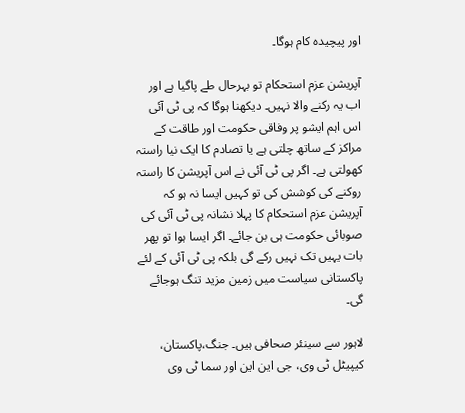اور پیچیدہ کام ہوگا۔

آپریشن عزم استحکام تو بہرحال طے پاگیا ہے اور اب یہ رکنے والا نہیں۔ دیکھنا ہوگا کہ پی ٹی آئی اس اہم ایشو پر وفاقی حکومت اور طاقت کے مراکز کے ساتھ چلتی ہے یا تصادم کا ایک نیا راستہ کھولتی ہے۔ اگر پی ٹی آئی نے اس آپریشن کا راستہ روکنے کی کوشش کی تو کہیں ایسا نہ ہو کہ آپریشن عزم استحکام کا پہلا نشانہ پی ٹی آئی کی صوبائی حکومت ہی بن جائے۔ اگر ایسا ہوا تو پھر بات یہیں تک نہیں رکے گی بلکہ پی ٹی آئی کے لئے پاکستانی سیاست میں زمین مزید تنگ ہوجائے گی۔

لاہور سے سینئر صحافی ہیں۔ جنگ،پاکستان، کیپیٹل ٹی وی، جی این این اور سما ٹی وی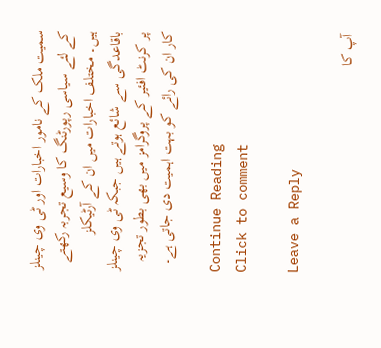سمیت ملک کے نامور اخبارات اور ٹی وی چینلز کے لئے سیاسی رپورٹنگ کا وسیع تجربہ رکھتے ہیں۔ مختلف اخبارات میں ان کے آرٹیکلز باقاعدگی سے شائع ہوتے ہیں جبکہ ٹی وی چینلز پر کرنٹ افئیر کے پروگرامز میں بھی بطور تجزیہ کار ان کی رائے کو بہت اہمیت دی جاتی ہے۔

Continue Reading
Click to comment

Leave a Reply

آپ کا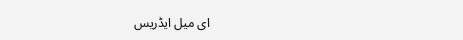ای میل ایڈریس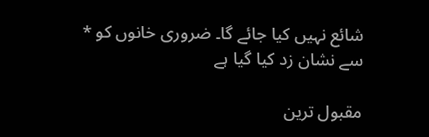شائع نہیں کیا جائے گا۔ ضروری خانوں کو * سے نشان زد کیا گیا ہے

مقبول ترین